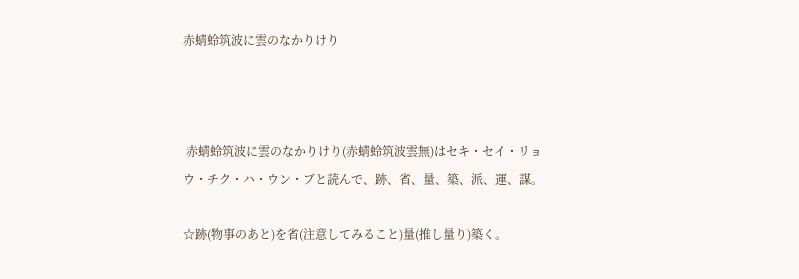赤蜻蛉筑波に雲のなかりけり



 赤蜻蛉筑波に雲のなかりけり(赤蜻蛉筑波雲無)はセキ・セイ・リョウ・チク・ハ・ウン・ブと読んで、跡、省、量、築、派、運、謀。

☆跡(物事のあと)を省(注意してみること)量(推し量り)築く。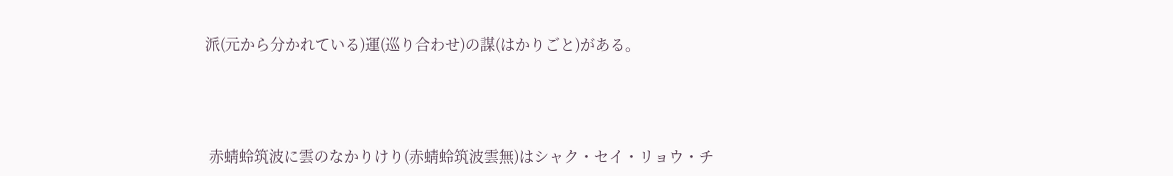派(元から分かれている)運(巡り合わせ)の謀(はかりごと)がある。



 赤蜻蛉筑波に雲のなかりけり(赤蜻蛉筑波雲無)はシャク・セイ・リョウ・チ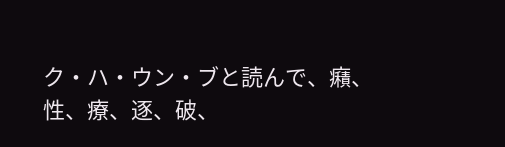ク・ハ・ウン・ブと読んで、癪、性、療、逐、破、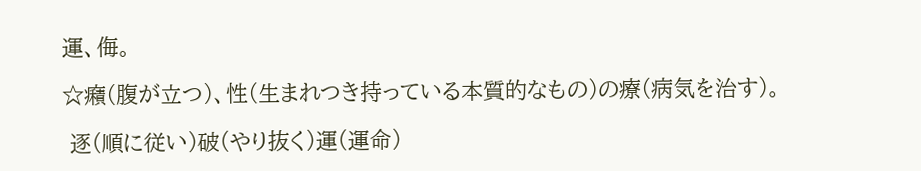運、侮。

☆癪(腹が立つ)、性(生まれつき持っている本質的なもの)の療(病気を治す)。

 逐(順に従い)破(やり抜く)運(運命)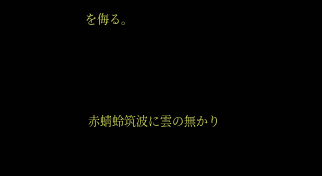を侮る。



 赤蜻蛉筑波に雲の無かり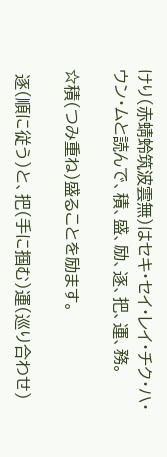けり(赤蜻蛉筑波雲無)はセキ・セイ・レイ・チク・ハ・ウン・ムと読んで、積、盛、励、逐、把、運、務。

☆積(つみ重ね)盛ることを励ます。

 逐(順に従う)と、把(手に掴む)運(巡り合わせ)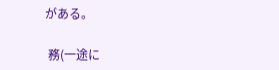がある。

 務(一途に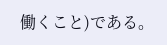働くこと)である。